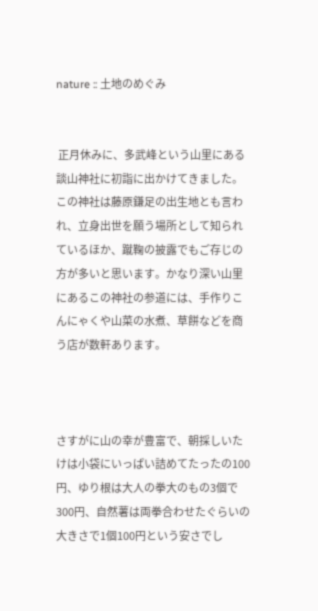nature :: 土地のめぐみ


 正月休みに、多武峰という山里にある談山神社に初詣に出かけてきました。この神社は藤原鎌足の出生地とも言われ、立身出世を願う場所として知られているほか、蹴鞠の披露でもご存じの方が多いと思います。かなり深い山里にあるこの神社の参道には、手作りこんにゃくや山菜の水煮、草餅などを商う店が数軒あります。



さすがに山の幸が豊富で、朝採しいたけは小袋にいっぱい詰めてたったの100円、ゆり根は大人の拳大のもの3個で300円、自然薯は両拳合わせたぐらいの大きさで1個100円という安さでし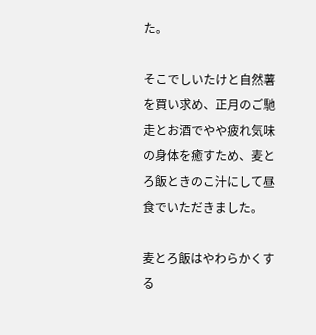た。

そこでしいたけと自然薯を買い求め、正月のご馳走とお酒でやや疲れ気味の身体を癒すため、麦とろ飯ときのこ汁にして昼食でいただきました。

麦とろ飯はやわらかくする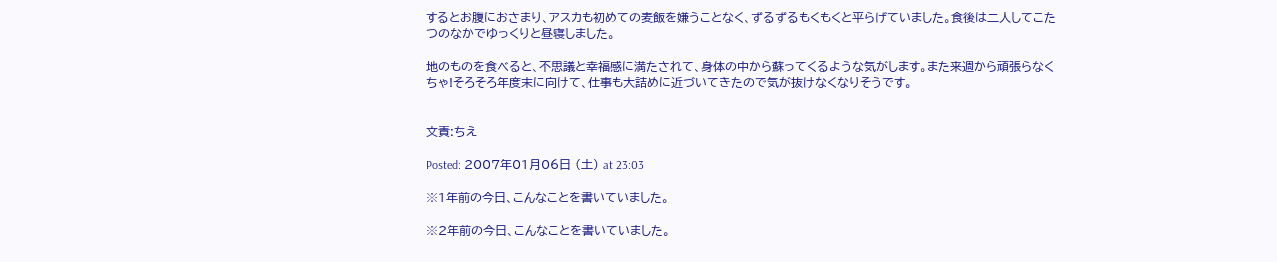するとお腹におさまり、アスカも初めての麦飯を嫌うことなく、ずるずるもくもくと平らげていました。食後は二人してこたつのなかでゆっくりと昼寝しました。

地のものを食べると、不思議と幸福感に満たされて、身体の中から蘇ってくるような気がします。また来週から頑張らなくちゃ!そろそろ年度末に向けて、仕事も大詰めに近づいてきたので気が抜けなくなりそうです。


文責:ちえ

Posted: 2007年01月06日 (土) at 23:03

※1年前の今日、こんなことを書いていました。

※2年前の今日、こんなことを書いていました。